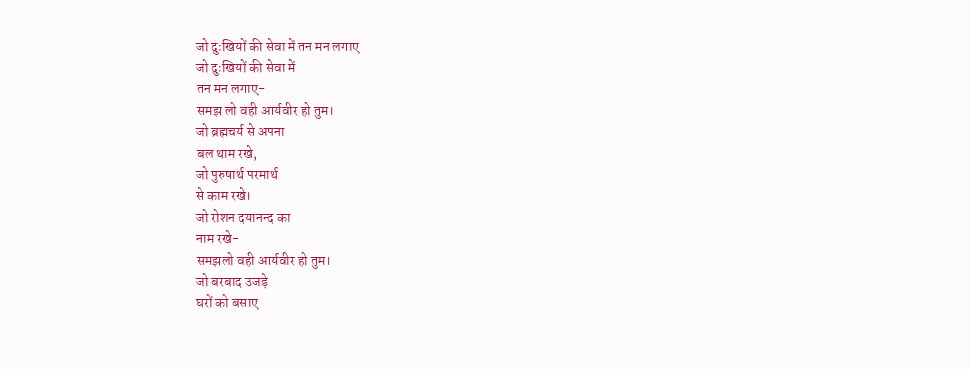जो दुःखियों की सेवा में तन मन लगाए
जो दुःखियों की सेवा में
तन मन लगाए-
समझ लो वही आर्यवीर हो तुम।
जो ब्रह्मचर्य से अपना
बल थाम रखे,
जो पुरुषार्थ परमार्थ
से काम रखे।
जो रोशन दयानन्द का
नाम रखे-
समझलो वही आर्यवीर हो तुम।
जो बरबाद उजड़े
घरों को बसाए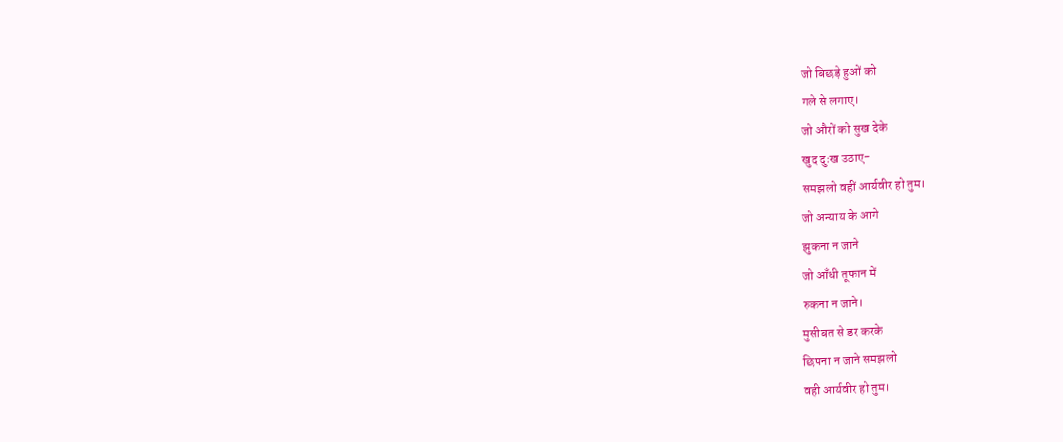जो बिछड़े हुओं को
गले से लगाए।
जो औरों को सुख देके
खुद दुःख उठाए-
समझलो वहीं आर्यवीर हो तुम।
जो अन्याय के आगे
झुकना न जाने
जो आँधी तूफान में
रुकना न जाने।
मुसीबत से डर करके
छिपना न जाने समझलो
वही आर्यवीर हो तुम।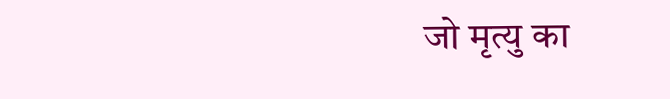जो मृत्यु का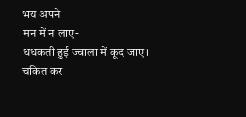भय अपने
मन में न लाए-
धधकती हुई ज्वाला में कूद जाए।
चकित कर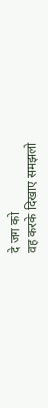दे जग को
वह करके दिखाए समझलो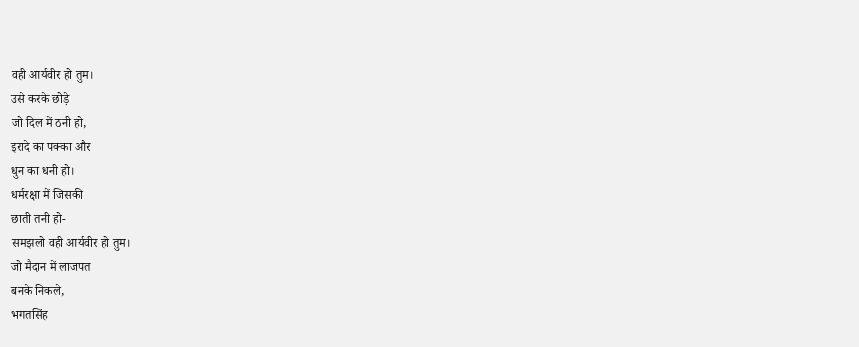वही आर्यवीर हो तुम।
उसे करके छोड़े
जो दिल में ठनी हो,
इरादे का पक्का और
धुन का धनी हो।
धर्मरक्षा में जिसकी
छाती तनी हो-
समझलो वही आर्यवीर हो तुम।
जो मैदान में लाजपत
बनके निकले,
भगतसिंह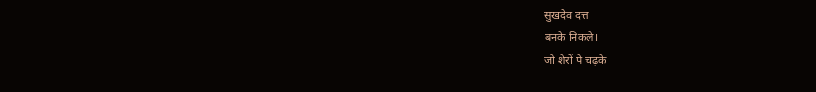सुखदेव दत्त
बनके निकले।
जो शेरों पे चढ़के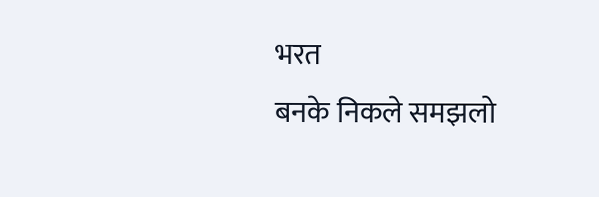भरत
बनके निकले समझलो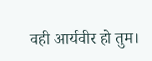वही आर्यवीर हो तुम।